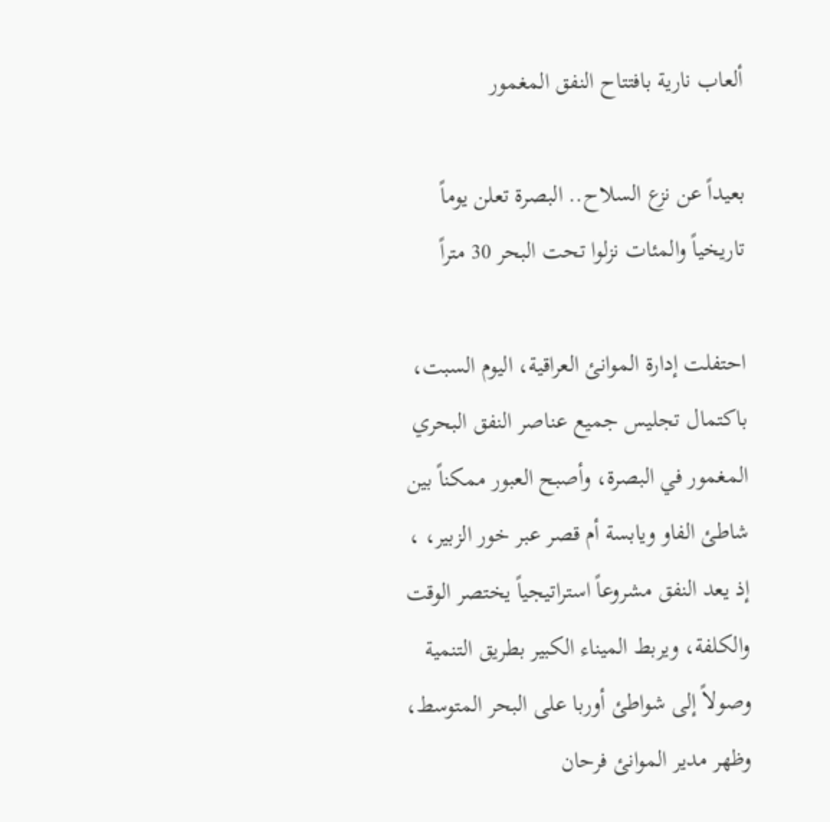ألعاب نارية بافتتاح النفق المغمور

بعيداً عن نزع السلاح.. البصرة تعلن يوماً تاريخياً والمئات نزلوا تحت البحر 30 متراً

احتفلت إدارة الموانئ العراقية، اليوم السبت، باكتمال تجليس جميع عناصر النفق البحري المغمور في البصرة، وأصبح العبور ممكناً بين شاطئ الفاو ويابسة أم قصر عبر خور الزبير، ، إذ يعد النفق مشروعاً استراتيجياً يختصر الوقت والكلفة، ويربط الميناء الكبير بطريق التنمية وصولاً إلى شواطئ أوربا على البحر المتوسط، وظهر مدير الموانئ فرحان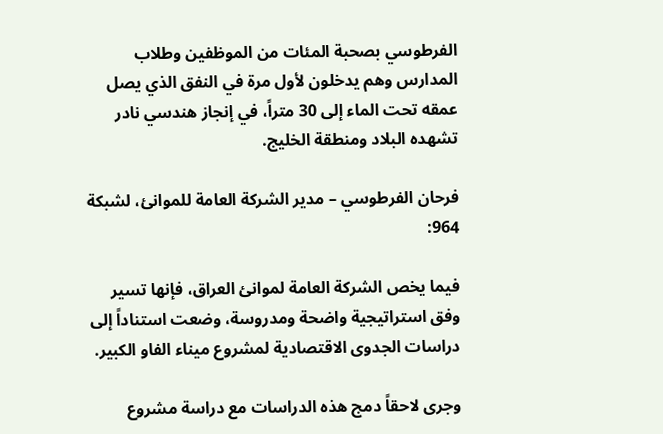الفرطوسي بصحبة المئات من الموظفين وطلاب المدارس وهم يدخلون لأول مرة في النفق الذي يصل عمقه تحت الماء إلى 30 متراً، في إنجاز هندسي نادر تشهده البلاد ومنطقة الخليج.

فرحان الفرطوسي – مدير الشركة العامة للموانئ، لشبكة 964:

فيما يخص الشركة العامة لموانئ العراق، فإنها تسير وفق استراتيجية واضحة ومدروسة، وضعت استناداً إلى دراسات الجدوى الاقتصادية لمشروع ميناء الفاو الكبير.

وجرى لاحقاً دمج هذه الدراسات مع دراسة مشروع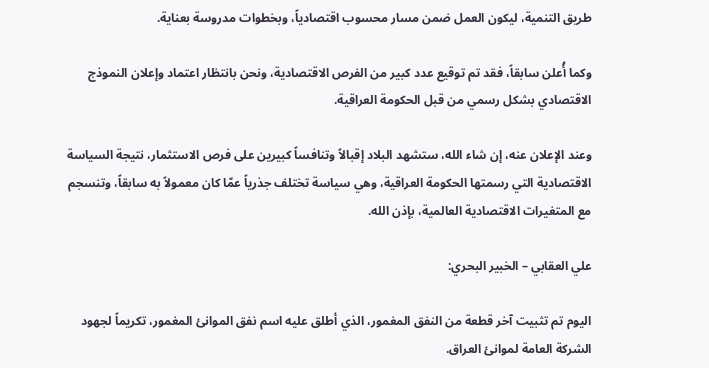طريق التنمية، ليكون العمل ضمن مسار محسوب اقتصادياً، وبخطوات مدروسة بعناية.

وكما أُعلن سابقاً، فقد تم توقيع عدد كبير من الفرص الاقتصادية، ونحن بانتظار اعتماد وإعلان النموذج الاقتصادي بشكل رسمي من قبل الحكومة العراقية.

وعند الإعلان عنه، إن شاء الله، ستشهد البلاد إقبالاً وتنافساً كبيرين على فرص الاستثمار، نتيجة السياسة الاقتصادية التي رسمتها الحكومة العراقية، وهي سياسة تختلف جذرياً عمّا كان معمولاً به سابقاً، وتنسجم مع المتغيرات الاقتصادية العالمية، بإذن الله.

علي العقابي – الخبير البحري:

اليوم تم تثبيت آخر قطعة من النفق المغمور، الذي أطلق عليه اسم نفق الموانئ المغمور، تكريماً لجهود الشركة العامة لموانئ العراق.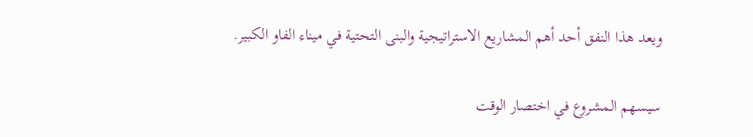ويعد هذا النفق أحد أهم المشاريع الاستراتيجية والبنى التحتية في ميناء الفاو الكبير.

سيسهم المشروع في اختصار الوقت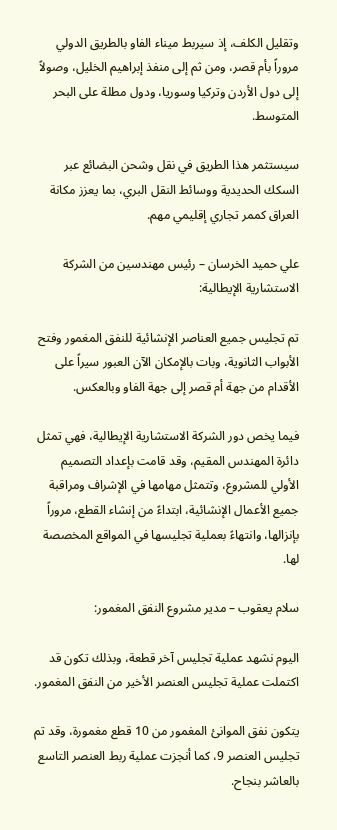وتقليل الكلف، إذ سيربط ميناء الفاو بالطريق الدولي مروراً بأم قصر، ومن ثم إلى منفذ إبراهيم الخليل، وصولاً إلى دول الأردن وتركيا وسوريا، ودول مطلة على البحر المتوسط.

سيستثمر هذا الطريق في نقل وشحن البضائع عبر السكك الحديدية ووسائط النقل البري، بما يعزز مكانة العراق كممر تجاري إقليمي مهم.

علي حميد الخرسان – رئيس مهندسين من الشركة الاستشارية الإيطالية:

تم تجليس جميع العناصر الإنشائية للنفق المغمور وفتح الأبواب الثانوية، وبات بالإمكان الآن العبور سيراً على الأقدام من جهة أم قصر إلى جهة الفاو وبالعكس.

فيما يخص دور الشركة الاستشارية الإيطالية، فهي تمثل دائرة المهندس المقيم، وقد قامت بإعداد التصميم الأولي للمشروع، وتتمثل مهامها في الإشراف ومراقبة جميع الأعمال الإنشائية، ابتداءً من إنشاء القطع، مروراً بإنزالها، وانتهاءً بعملية تجليسها في المواقع المخصصة لها.

سلام يعقوب – مدير مشروع النفق المغمور:

اليوم نشهد عملية تجليس آخر قطعة، وبذلك تكون قد اكتملت عملية تجليس العنصر الأخير من النفق المغمور.

يتكون نفق الموانئ المغمور من 10 قطع مغمورة، وقد تم تجليس العنصر 9، كما أنجزت عملية ربط العنصر التاسع بالعاشر بنجاح.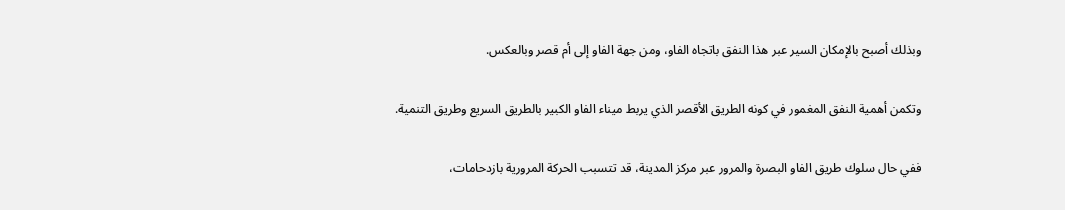وبذلك أصبح بالإمكان السير عبر هذا النفق باتجاه الفاو، ومن جهة الفاو إلى أم قصر وبالعكس.

وتكمن أهمية النفق المغمور في كونه الطريق الأقصر الذي يربط ميناء الفاو الكبير بالطريق السريع وطريق التنمية.

ففي حال سلوك طريق الفاو البصرة والمرور عبر مركز المدينة، قد تتسبب الحركة المرورية بازدحامات،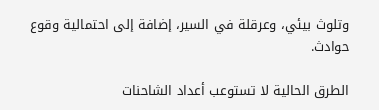وتلوث بيئي، وعرقلة في السير، إضافة إلى احتمالية وقوع حوادث.

الطرق الحالية لا تستوعب أعداد الشاحنات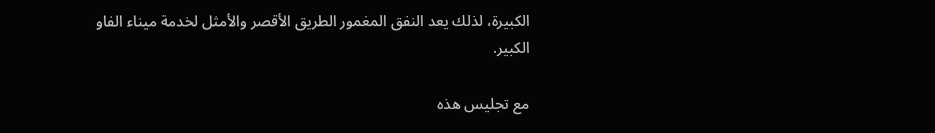الكبيرة، لذلك يعد النفق المغمور الطريق الأقصر والأمثل لخدمة ميناء الفاو الكبير.

مع تجليس هذه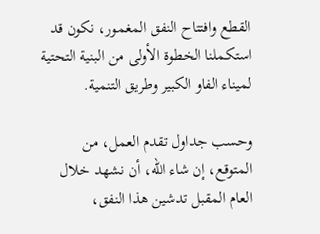القطع وافتتاح النفق المغمور، نكون قد استكملنا الخطوة الأولى من البنية التحتية لميناء الفاو الكبير وطريق التنمية.

وحسب جداول تقدم العمل، من المتوقع، إن شاء الله، أن نشهد خلال العام المقبل تدشين هذا النفق،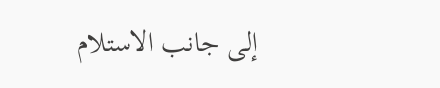إلى جانب الاستلام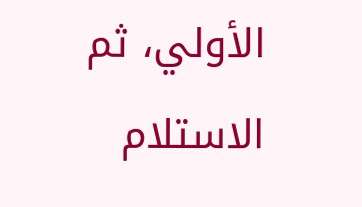الأولي، ثم الاستلام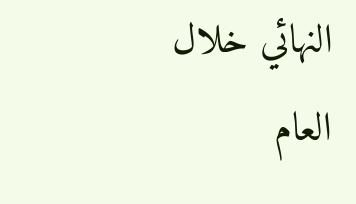النهائي خلال العام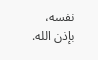نفسه، بإذن الله.